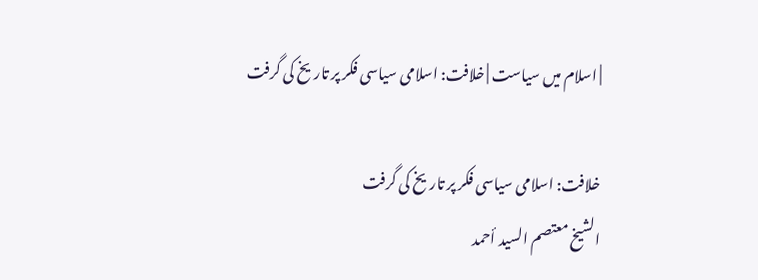| اسلام میں سیاست | خلافت: اسلامی سیاسی فکر پر تاریخ کی گرفت

خلافت: اسلامی سیاسی فکر پر تاریخ کی گرفت
الشيخ معتصم السيد أحمد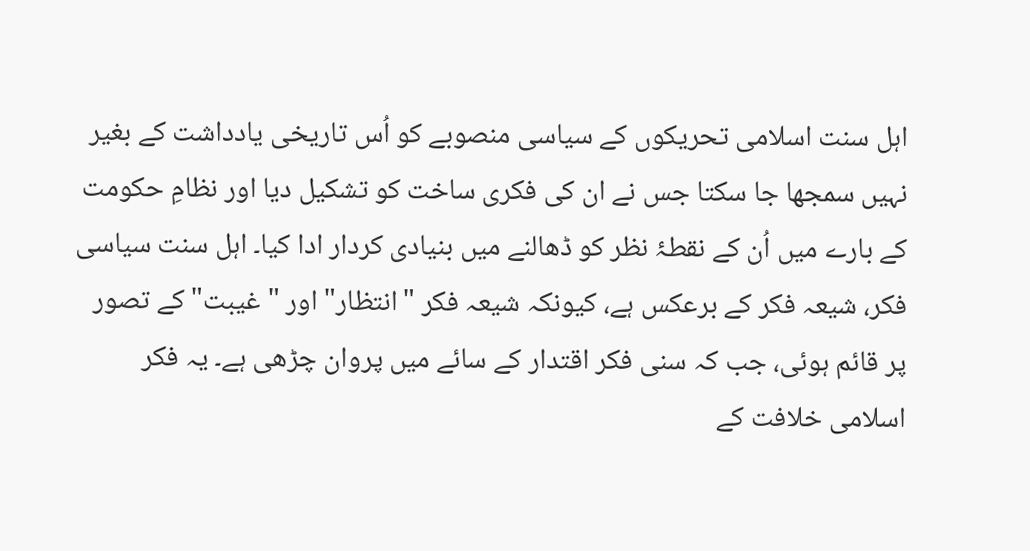اہل سنت اسلامی تحریکوں کے سیاسی منصوبے کو اُس تاریخی یادداشت کے بغیر نہیں سمجھا جا سکتا جس نے ان کی فکری ساخت کو تشکیل دیا اور نظامِ حکومت کے بارے میں اُن کے نقطۂ نظر کو ڈھالنے میں بنیادی کردار ادا کیا۔ اہل سنت سیاسی فکر، شیعہ فکر کے برعکس ہے، کیونکہ شیعہ فکر "انتظار" اور "غیبت" کے تصور پر قائم ہوئی، جب کہ سنی فکر اقتدار کے سائے میں پروان چڑھی ہے۔ یہ فکر اسلامی خلافت کے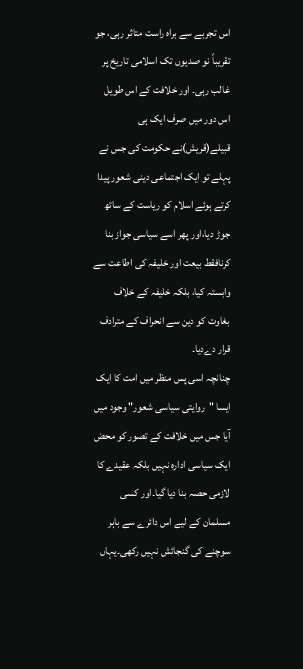اس تجربے سے براہ راست متاثر رہی، جو تقریباً نو صدیوں تک اسلامی تاریخ پر غالب رہی۔ اور خلافت کے اس طویل اس دور میں صرف ایک ہی قبیلے(قریش)نے حکومت کی جس نے پہلے تو ایک اجتماعی دینی شعور پیدا کرتے ہوئے اسلام کو ریاست کے ساتھ جوڑ دیا،اور پھر اسے سیاسی جواز بنا کرنافقط بیعت اور خلیفہ کی اطاعت سے وابستہ کیا، بلکہ خلیفہ کے خلاف بغاوت کو دین سے انحراف کے مترادف قرار دےدیا۔
چنانچہ اسی پس منظر میں امت کا ایک ایسا "روایتی سیاسی شعور" وجود میں آیا جس میں خلافت کے تصور کو محض ایک سیاسی ادارہ نہیں بلکہ عقیدے کا لازمی حصہ بنا دیا گیا۔اور کسی مسلمان کے لیے اس دائرے سے باہر سوچنے کی گنجائش نہیں رکھی۔یہاں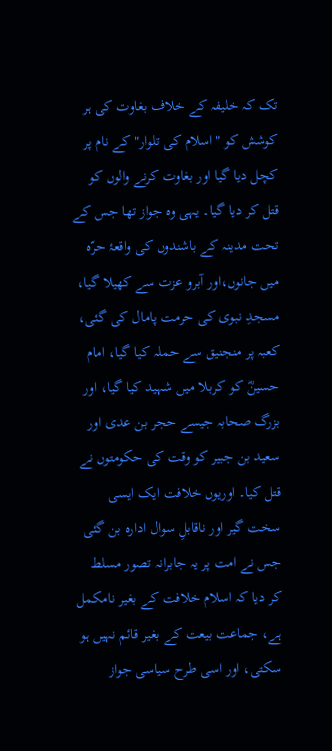تک کہ خلیفہ کے خلاف بغاوت کی ہر کوشش کو "اسلام کی تلوار" کے نام پر کچل دیا گیا اور بغاوت کرنے والوں کو قتل کر دیا گیا۔ یہی وہ جواز تھا جس کے تحت مدینہ کے باشندوں کی واقعۂ حرّہ میں جانوں،اور آبرو عزت سے کھیلا گیا، مسجدِ نبوی کی حرمت پامال کی گئی، کعبہ پر منجنیق سے حملہ کیا گیا، امام حسینؓ کو کربلا میں شہید کیا گیا، اور بزرگ صحابہ جیسے حجر بن عدی اور سعید بن جبیر کو وقت کی حکومتوں نے قتل کیا۔ اوریوں خلافت ایک ایسی سخت گیر اور ناقابلِ سوال ادارہ بن گئی جس نے امت پر یہ جابرانہ تصور مسلط کر دیا کہ اسلام خلافت کے بغیر نامکمل ہے، جماعت بیعت کے بغیر قائم نہیں ہو سکتی، اور اسی طرح سیاسی جواز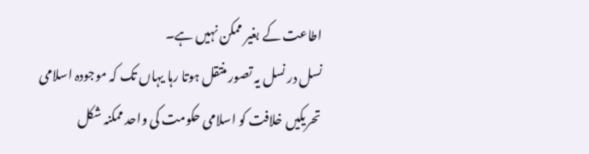اطاعت کے بغیر ممکن نہیں ہے۔
نسل در نسل یہ تصور منتقل ہوتا رہا یہاں تک کہ موجودہ اسلامی تحریکیں خلافت کو اسلامی حکومت کی واحد ممکنہ شکل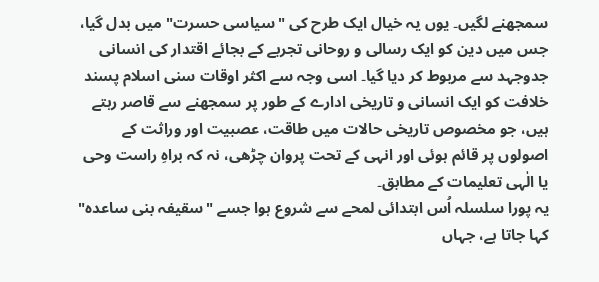سمجھنے لگیں۔ یوں یہ خیال ایک طرح کی "سیاسی حسرت" میں بدل گیا، جس میں دین کو ایک رسالی و روحانی تجربے کے بجائے اقتدار کی انسانی جدوجہد سے مربوط کر دیا گیا۔ اسی وجہ سے اکثر اوقات سنی اسلام پسند خلافت کو ایک انسانی و تاریخی ادارے کے طور پر سمجھنے سے قاصر رہتے ہیں، جو مخصوص تاریخی حالات میں طاقت، عصبیت اور وراثت کے اصولوں پر قائم ہوئی اور انہی کے تحت پروان چڑھی، نہ کہ براہِ راست وحی یا الٰہی تعلیمات کے مطابق۔
یہ پورا سلسلہ اُس ابتدائی لمحے سے شروع ہوا جسے "سقیفہ بنی ساعدہ" کہا جاتا ہے، جہاں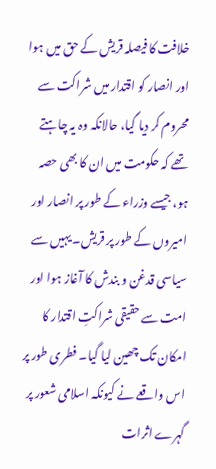خلافت کا فیصلہ قریش کے حق میں ہوا اور انصار کو اقتدار میں شراکت سے محروم کر دیا گیا، حالانکہ وہ یہ چاہتے تھے کہ حکومت میں ان کا بھی حصہ ہو، جیسے وزراء کے طور پر انصار اور امیروں کے طور پر قریش۔ یہیں سے سیاسی قدغن و بندش کا آغاز ہوا اور امت سے حقیقی شراکتِ اقتدار کا امکان تک چھین لیا گیا۔ فطری طور پر اس واقعے نے کیونکہ اسلامی شعور پر گہرے اثرات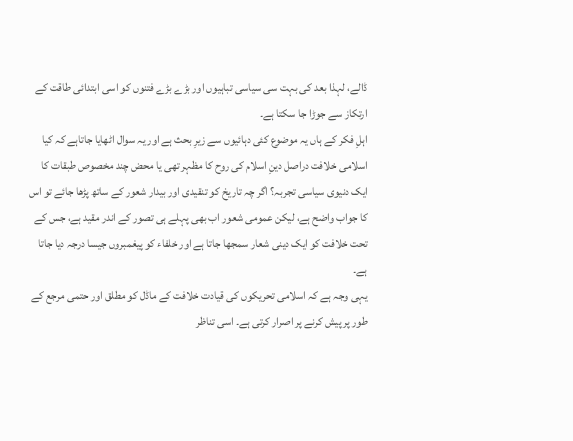ڈالے، لہذا بعد کی بہت سی سیاسی تباہیوں اور بڑے بڑے فتنوں کو اسی ابتدائی طاقت کے ارتکاز سے جوڑا جا سکتا ہے۔
اہلِ فکر کے ہاں یہ موضوع کئی دہائیوں سے زیرِ بحث ہے اور یہ سوال اٹھایا جاتاہے کہ کیا اسلامی خلافت دراصل دینِ اسلام کی روح کا مظہر تھی یا محض چند مخصوص طبقات کا ایک دنیوی سیاسی تجربہ؟ اگر چہ تاریخ کو تنقیدی اور بیدار شعور کے ساتھ پڑھا جائے تو اس کا جواب واضح ہے، لیکن عمومی شعور اب بھی پہلے ہی تصور کے اندر مقید ہے، جس کے تحت خلافت کو ایک دینی شعار سمجھا جاتا ہے اور خلفاء کو پیغمبروں جیسا درجہ دیا جاتا ہے۔
یہی وجہ ہے کہ اسلامی تحریکوں کی قیادت خلافت کے ماڈل کو مطلق اور حتمی مرجع کے طور پر پیش کرنے پر اصرار کرتی ہے۔ اسی تناظر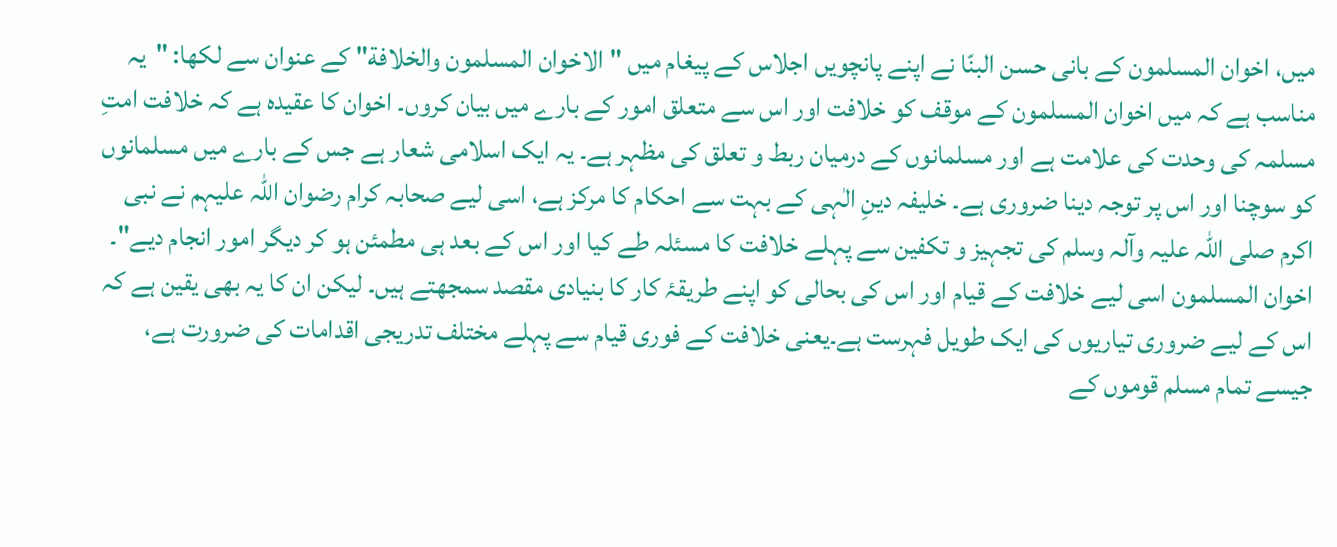میں، اخوان المسلمون کے بانی حسن البنّا نے اپنے پانچویں اجلاس کے پیغام میں "الاخوان المسلمون والخلافة" کے عنوان سے لکھا: "یہ مناسب ہے کہ میں اخوان المسلمون کے موقف کو خلافت اور اس سے متعلق امور کے بارے میں بیان کروں۔ اخوان کا عقیدہ ہے کہ خلافت امتِ مسلمہ کی وحدت کی علامت ہے اور مسلمانوں کے درمیان ربط و تعلق کی مظہر ہے۔ یہ ایک اسلامی شعار ہے جس کے بارے میں مسلمانوں کو سوچنا اور اس پر توجہ دینا ضروری ہے۔ خلیفہ دینِ الٰہی کے بہت سے احکام کا مرکز ہے، اسی لیے صحابہ کرام رضوان اللہ علیہم نے نبی اکرم صلی اللہ علیہ وآلہ وسلم کی تجہیز و تکفین سے پہلے خلافت کا مسئلہ طے کیا اور اس کے بعد ہی مطمئن ہو کر دیگر امور انجام دیے"۔
اخوان المسلمون اسی لیے خلافت کے قیام اور اس کی بحالی کو اپنے طریقۂ کار کا بنیادی مقصد سمجھتے ہیں۔ لیکن ان کا یہ بھی یقین ہے کہ اس کے لیے ضروری تیاریوں کی ایک طویل فہرست ہے۔یعنی خلافت کے فوری قیام سے پہلے مختلف تدریجی اقدامات کی ضرورت ہے، جیسے تمام مسلم قوموں کے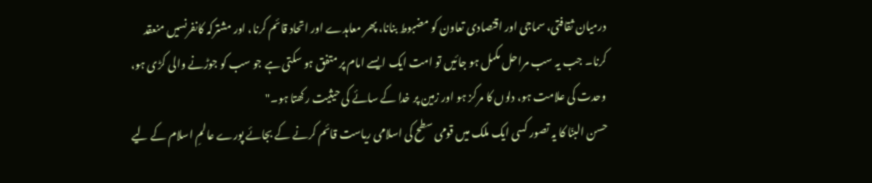درمیان ثقافتی، سماجی اور اقتصادی تعاون کو مضبوط بنانا، پھر معاہدے اور اتحاد قائم کرنا، اور مشترکہ کانفرنسیں منعقد کرنا۔ جب یہ سب مراحل مکمل ہو جائیں تو امت ایک ایسے امام پر متفق ہو سکتی ہے جو سب کو جوڑنے والی کڑی ہو، وحدت کی علامت ہو، دلوں کا مرکز ہو اور زمین پر خدا کے سائے کی حیثیت رکھتا ہو۔"
حسن البنّا کا یہ تصور کسی ایک ملک میں قومی سطح کی اسلامی ریاست قائم کرنے کے بجائے پورے عالمِ اسلام کے لیے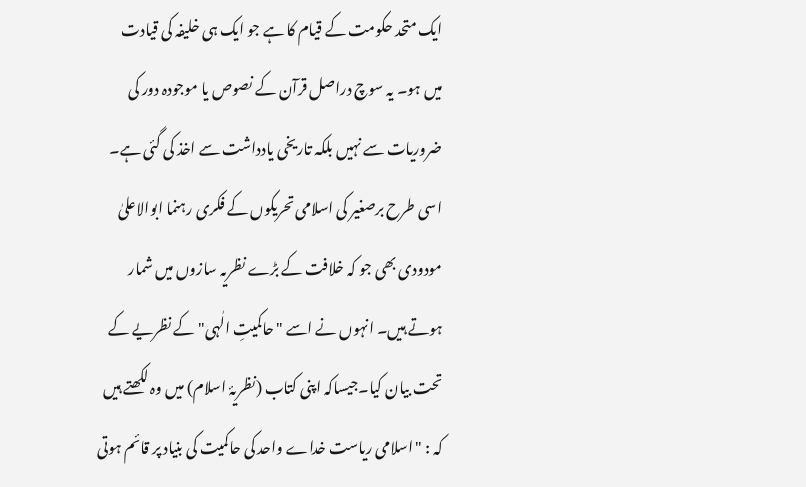ایک متحد حکومت کے قیام کا ہے جو ایک ہی خلیفہ کی قیادت میں ہو۔ یہ سوچ دراصل قرآن کے نصوص یا موجودہ دور کی ضروریات سے نہیں بلکہ تاریخی یادداشت سے اخذ کی گئی ہے۔
اسی طرح برصغیر کی اسلامی تحریکوں کے فکری رہنما ابوالاعلیٰ مودودی بھی جو کہ خلافت کے بڑے نظریہ سازوں میں شمار ہوتے ہیں۔ انہوں نے اسے "حاکمیتِ الٰہی" کے نظریے کے تحت بیان کیا۔جیساکہ اپنی کتاب (نظریۂ اسلام) میں وہ لکھتے ہیں کہ : "اسلامی ریاست خداے واحد کی حاکمیت کی بنیاد پر قائم ہوتی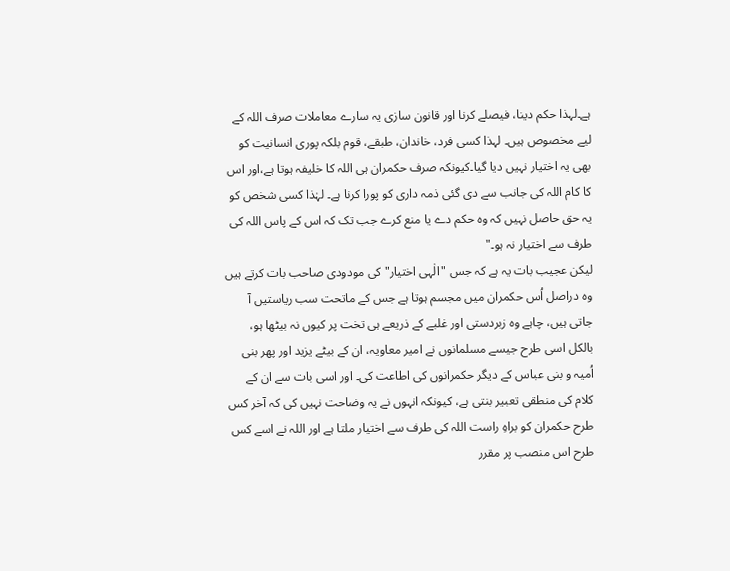ہے۔لہذا حکم دینا، فیصلے کرنا اور قانون سازی یہ سارے معاملات صرف اللہ کے لیے مخصوص ہیں۔ لہذا کسی فرد، خاندان، طبقے، قوم بلکہ پوری انسانیت کو بھی یہ اختیار نہیں دیا گیا۔کیونکہ صرف حکمران ہی اللہ کا خلیفہ ہوتا ہے،اور اس کا کام اللہ کی جانب سے دی گئی ذمہ داری کو پورا کرنا ہے۔ لہٰذا کسی شخص کو یہ حق حاصل نہیں کہ وہ حکم دے یا منع کرے جب تک کہ اس کے پاس اللہ کی طرف سے اختیار نہ ہو۔"
لیکن عجیب بات یہ ہے کہ جس "الٰہی اختیار" کی مودودی صاحب بات کرتے ہیں وہ دراصل اُس حکمران میں مجسم ہوتا ہے جس کے ماتحت سب ریاستیں آ جاتی ہیں، چاہے وہ زبردستی اور غلبے کے ذریعے ہی تخت پر کیوں نہ بیٹھا ہو، بالکل اسی طرح جیسے مسلمانوں نے امیر معاویہ، ان کے بیٹے یزید اور پھر بنی اُمیہ و بنی عباس کے دیگر حکمرانوں کی اطاعت کی۔ اور اسی بات سے ان کے کلام کی منطقی تعبیر بنتی ہے، کیونکہ انہوں نے یہ وضاحت نہیں کی کہ آخر کس طرح حکمران کو براہِ راست اللہ کی طرف سے اختیار ملتا ہے اور اللہ نے اسے کس طرح اس منصب پر مقرر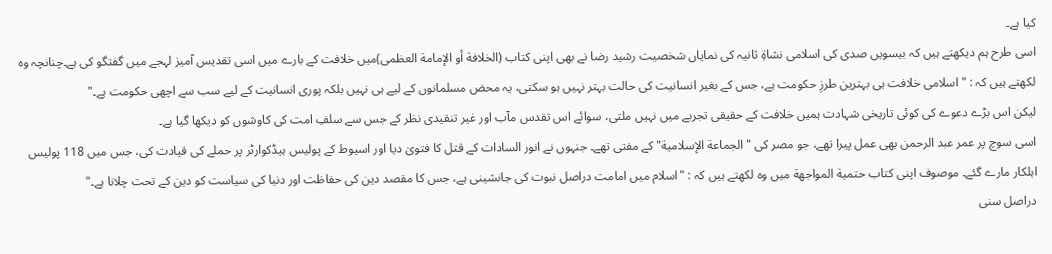کیا ہے۔
اسی طرح ہم دیکھتے ہیں کہ بیسویں صدی کی اسلامی نشاۃِ ثانیہ کی نمایاں شخصیت رشید رضا نے بھی اپنی کتاب (الخلافة أو الإمامة العظمى)میں خلافت کے بارے میں اسی تقدیس آمیز لہجے میں گفتگو کی ہے۔چنانچہ وہ لکھتے ہیں کہ : "اسلامی خلافت ہی بہترین طرزِ حکومت ہے، جس کے بغیر انسانیت کی حالت بہتر نہیں ہو سکتی، یہ محض مسلمانوں کے لیے ہی نہیں بلکہ پوری انسانیت کے لیے سب سے اچھی حکومت ہے۔"
لیکن اس بڑے دعوے کی کوئی تاریخی شہادت ہمیں خلافت کے حقیقی تجربے میں نہیں ملتی، سوائے اس تقدس مآب اور غیر تنقیدی نظر کے جس سے سلفِ امت کی کاوشوں کو دیکھا گیا ہے۔
اسی سوچ پر عمر عبد الرحمن بھی عمل پیرا تھے، جو مصر کی "الجماعة الإسلامية" کے مفتی تھے۔ جنہوں نے انور السادات کے قتل کا فتویٰ دیا اور اسیوط کے پولیس ہیڈکوارٹر پر حملے کی قیادت کی، جس میں 118 پولیس اہلکار مارے گئے۔ موصوف اپنی کتاب حتمية المواجهة میں وہ لکھتے ہیں کہ : "اسلام میں امامت دراصل نبوت کی جانشینی ہے، جس کا مقصد دین کی حفاظت اور دنیا کی سیاست کو دین کے تحت چلانا ہے۔"
دراصل سنی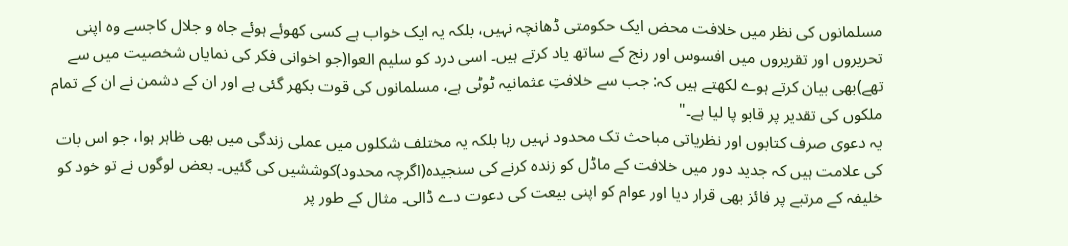مسلمانوں کی نظر میں خلافت محض ایک حکومتی ڈھانچہ نہیں، بلکہ یہ ایک خواب ہے کسی کھوئے ہوئے جاہ و جلال کاجسے وہ اپنی تحریروں اور تقریروں میں افسوس اور رنج کے ساتھ یاد کرتے ہیں۔ اسی درد کو سلیم العوا(جو اخوانی فکر کی نمایاں شخصیت میں سے تھے)بھی بیان کرتے ہوے لکھتے ہیں کہ: جب سے خلافتِ عثمانیہ ٹوٹی ہے، مسلمانوں کی قوت بکھر گئی ہے اور ان کے دشمن نے ان کے تمام ملکوں کی تقدیر پر قابو پا لیا ہے۔"
یہ دعوی صرف کتابوں اور نظریاتی مباحث تک محدود نہیں رہا بلکہ یہ مختلف شکلوں میں عملی زندگی میں بھی ظاہر ہوا، جو اس بات کی علامت ہیں کہ جدید دور میں خلافت کے ماڈل کو زندہ کرنے کی سنجیدہ(اگرچہ محدود)کوششیں کی گئیں۔ بعض لوگوں نے تو خود کو خلیفہ کے مرتبے پر فائز بھی قرار دیا اور عوام کو اپنی بیعت کی دعوت دے ڈالی۔ مثال کے طور پر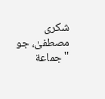شکری مصطفیٰ، جو "جماعة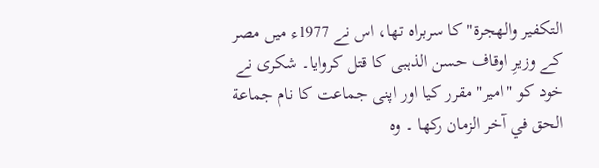التكفير والهجرة" کا سربراہ تھا، اس نے 1977ء میں مصر کے وزیرِ اوقاف حسن الذہبی کا قتل کروایا۔ شکری نے خود کو "امیر" مقرر کیا اور اپنی جماعت کا نام جماعة الحق في آخر الزمان رکھا ۔ وہ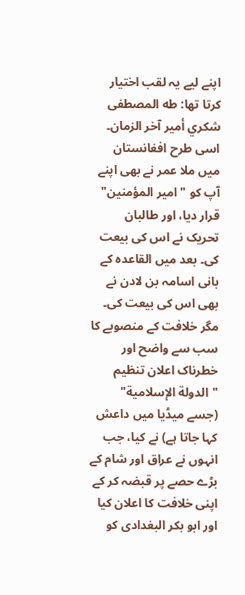اپنے لیے یہ لقب اختیار کرتا تھا: طه المصطفى شكري أمير آخر الزمان۔
اسی طرح افغانستان میں ملا عمر نے بھی اپنے آپ کو "امیر المؤمنین" قرار دیا، اور طالبان تحریک نے اس کی بیعت کی۔ بعد میں القاعدہ کے بانی اسامہ بن لادن نے بھی اس کی بیعت کی۔ مگر خلافت کے منصوبے کا سب سے واضح اور خطرناک اعلان تنظیم "الدولة الإسلامية" (جسے میڈیا میں داعش کہا جاتا ہے) نے کیا، جب انہوں نے عراق اور شام کے بڑے حصے پر قبضہ کر کے اپنی خلافت کا اعلان کیا اور ابو بکر البغدادی کو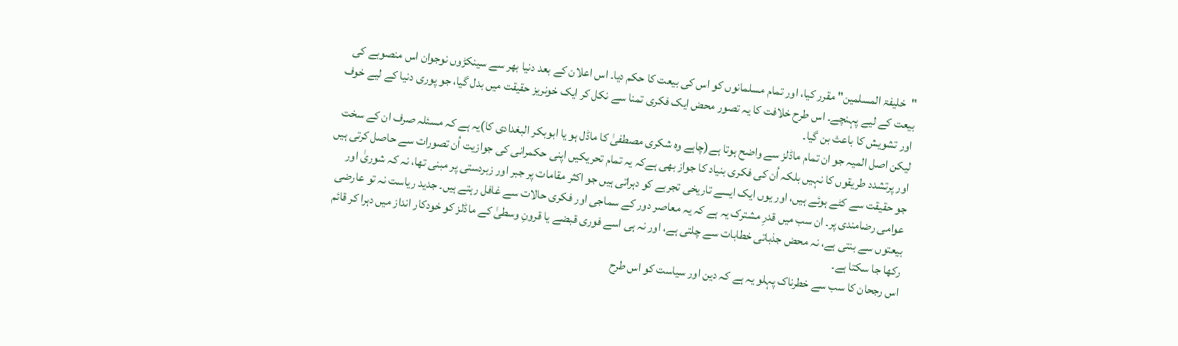"خلیفۃ المسلمین" مقرر کیا، اور تمام مسلمانوں کو اس کی بیعت کا حکم دیا۔ اس اعلان کے بعد دنیا بھر سے سینکڑوں نوجوان اس منصوبے کی بیعت کے لیے پہنچے۔ اس طرح خلافت کا یہ تصور محض ایک فکری تمنا سے نکل کر ایک خونریز حقیقت میں بدل گیا، جو پوری دنیا کے لیے خوف اور تشویش کا باعث بن گیا۔
لیکن اصل المیہ جو ان تمام ماڈلز سے واضح ہوتا ہے(چاہے وہ شکری مصطفیٰ کا ماڈل ہو یا ابوبکر البغدادی کا)یہ ہے کہ مسئلہ صرف ان کے سخت اور پرتشدد طریقوں کا نہیں بلکہ اُن کی فکری بنیاد کا جواز بھی ہےکہ یہ تمام تحریکیں اپنی حکمرانی کی جوازیت اُن تصورات سے حاصل کرتی ہیں جو حقیقت سے کٹے ہوئے ہیں، اور یوں ایک ایسے تاریخی تجربے کو دہراتی ہیں جو اکثر مقامات پر جبر اور زبردستی پر مبنی تھا، نہ کہ شوریٰ اور عوامی رضامندی پر۔ ان سب میں قدرِ مشترک یہ ہے کہ یہ معاصر دور کے سماجی اور فکری حالات سے غافل رہتے ہیں۔ جدید ریاست نہ تو عارضی بیعتوں سے بنتی ہے، نہ محض جذباتی خطابات سے چلتی ہے، اور نہ ہی اسے فوری قبضے یا قرونِ وسطیٰ کے ماڈلز کو خودکار انداز میں دہرا کر قائم رکھا جا سکتا ہے۔
اس رجحان کا سب سے خطرناک پہلو یہ ہے کہ دین اور سیاست کو اس طرح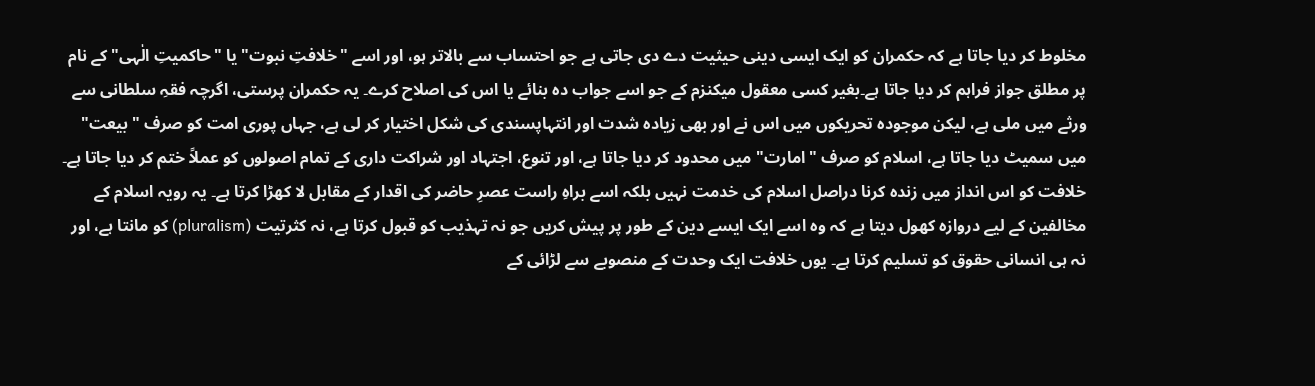مخلوط کر دیا جاتا ہے کہ حکمران کو ایک ایسی دینی حیثیت دے دی جاتی ہے جو احتساب سے بالاتر ہو، اور اسے "خلافتِ نبوت" یا "حاکمیتِ الٰہی" کے نام پر مطلق جواز فراہم کر دیا جاتا ہے۔بغیر کسی معقول میکنزم کے جو اسے جواب دہ بنائے یا اس کی اصلاح کرے۔ یہ حکمران پرستی، اگرچہ فقہِ سلطانی سے ورثے میں ملی ہے، لیکن موجودہ تحریکوں میں اس نے اور بھی زیادہ شدت اور انتہاپسندی کی شکل اختیار کر لی ہے، جہاں پوری امت کو صرف "بیعت" میں سمیٹ دیا جاتا ہے، اسلام کو صرف "امارت" میں محدود کر دیا جاتا ہے، اور تنوع، اجتہاد اور شراکت داری کے تمام اصولوں کو عملاً ختم کر دیا جاتا ہے۔
خلافت کو اس انداز میں زندہ کرنا دراصل اسلام کی خدمت نہیں بلکہ اسے براہِ راست عصرِ حاضر کی اقدار کے مقابل لا کھڑا کرتا ہے۔ یہ رویہ اسلام کے مخالفین کے لیے دروازہ کھول دیتا ہے کہ وہ اسے ایک ایسے دین کے طور پر پیش کریں جو نہ تہذیب کو قبول کرتا ہے، نہ کثرتیت (pluralism) کو مانتا ہے، اور نہ ہی انسانی حقوق کو تسلیم کرتا ہے۔ یوں خلافت ایک وحدت کے منصوبے سے لڑائی کے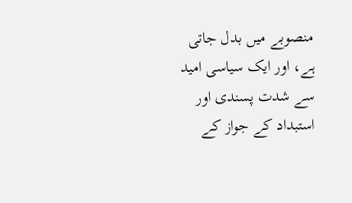منصوبے میں بدل جاتی ہے، اور ایک سیاسی امید سے شدت پسندی اور استبداد کے جواز کے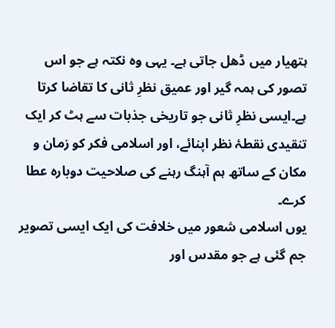ہتھیار میں ڈھل جاتی ہے۔ یہی وہ نکتہ ہے جو اس تصور کی ہمہ گیر اور عمیق نظرِ ثانی کا تقاضا کرتا ہے۔ایسی نظرِ ثانی جو تاریخی جذبات سے ہٹ کر ایک تنقیدی نقطۂ نظر اپنائے، اور اسلامی فکر کو زمان و مکان کے ساتھ ہم آہنگ رہنے کی صلاحیت دوبارہ عطا کرے۔
یوں اسلامی شعور میں خلافت کی ایک ایسی تصویر جم گئی ہے جو مقدس اور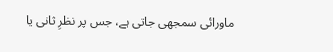ماورائی سمجھی جاتی ہے، جس پر نظرِ ثانی یا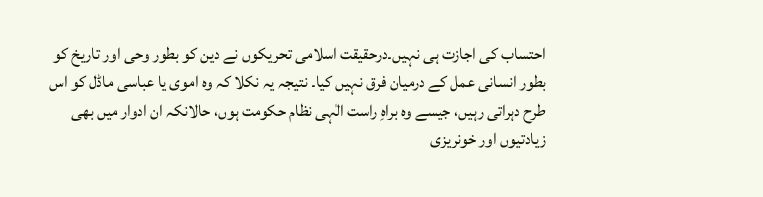احتساب کی اجازت ہی نہیں۔درحقیقت اسلامی تحریکوں نے دین کو بطور وحی اور تاریخ کو بطور انسانی عمل کے درمیان فرق نہیں کیا۔ نتیجہ یہ نکلا کہ وہ اموی یا عباسی ماڈل کو اس طرح دہراتی رہیں، جیسے وہ براہِ راست الٰہی نظام حکومت ہوں، حالانکہ ان ادوار میں بھی زیادتیوں اور خونریزی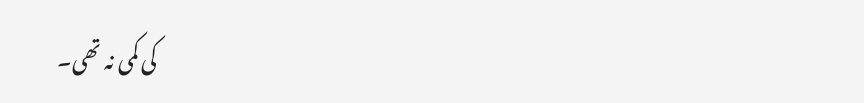کی کمی نہ تھی۔